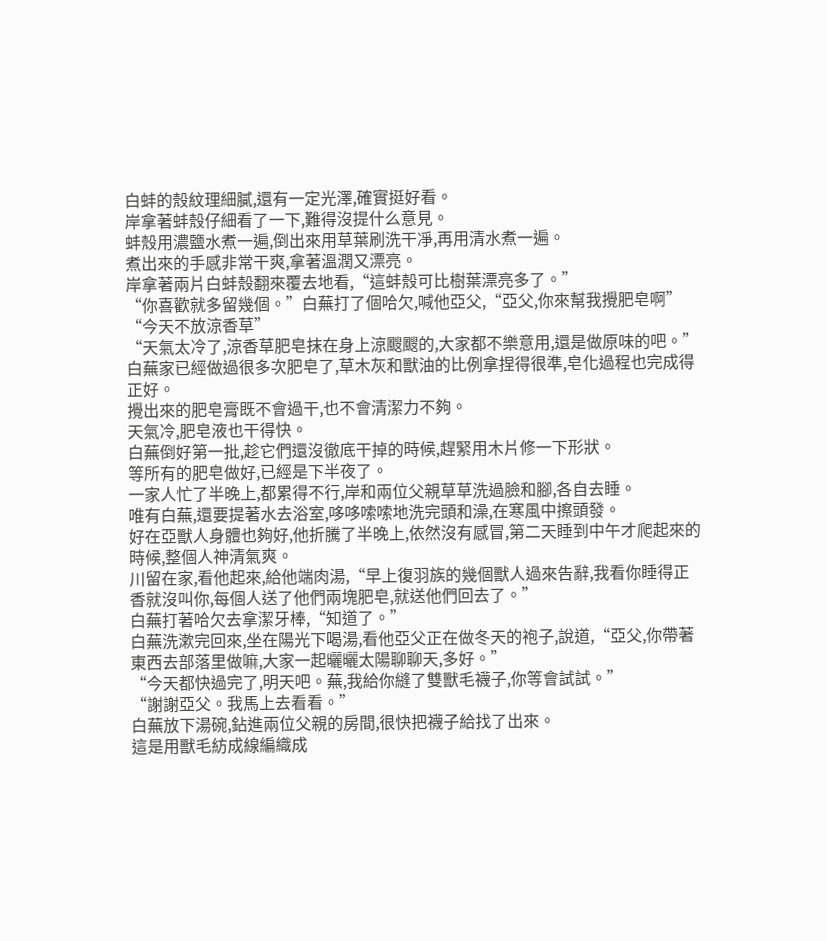白蚌的殼紋理細膩,還有一定光澤,確實挺好看。
岸拿著蚌殼仔細看了一下,難得沒提什么意見。
蚌殼用濃鹽水煮一遍,倒出來用草葉刷洗干凈,再用清水煮一遍。
煮出來的手感非常干爽,拿著溫潤又漂亮。
岸拿著兩片白蚌殼翻來覆去地看,“這蚌殼可比樹葉漂亮多了。”
“你喜歡就多留幾個。”白蕪打了個哈欠,喊他亞父,“亞父,你來幫我攪肥皂啊”
“今天不放涼香草”
“天氣太冷了,涼香草肥皂抹在身上涼颼颼的,大家都不樂意用,還是做原味的吧。”
白蕪家已經做過很多次肥皂了,草木灰和獸油的比例拿捏得很準,皂化過程也完成得正好。
攪出來的肥皂膏既不會過干,也不會清潔力不夠。
天氣冷,肥皂液也干得快。
白蕪倒好第一批,趁它們還沒徹底干掉的時候,趕緊用木片修一下形狀。
等所有的肥皂做好,已經是下半夜了。
一家人忙了半晚上,都累得不行,岸和兩位父親草草洗過臉和腳,各自去睡。
唯有白蕪,還要提著水去浴室,哆哆嗦嗦地洗完頭和澡,在寒風中擦頭發。
好在亞獸人身體也夠好,他折騰了半晚上,依然沒有感冒,第二天睡到中午才爬起來的時候,整個人神清氣爽。
川留在家,看他起來,給他端肉湯,“早上復羽族的幾個獸人過來告辭,我看你睡得正香就沒叫你,每個人送了他們兩塊肥皂,就送他們回去了。”
白蕪打著哈欠去拿潔牙棒,“知道了。”
白蕪洗漱完回來,坐在陽光下喝湯,看他亞父正在做冬天的袍子,說道,“亞父,你帶著東西去部落里做嘛,大家一起曬曬太陽聊聊天,多好。”
“今天都快過完了,明天吧。蕪,我給你縫了雙獸毛襪子,你等會試試。”
“謝謝亞父。我馬上去看看。”
白蕪放下湯碗,鉆進兩位父親的房間,很快把襪子給找了出來。
這是用獸毛紡成線編織成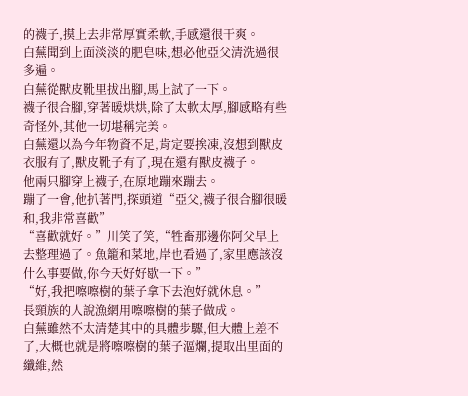的襪子,摸上去非常厚實柔軟,手感還很干爽。
白蕪聞到上面淡淡的肥皂味,想必他亞父清洗過很多遍。
白蕪從獸皮靴里拔出腳,馬上試了一下。
襪子很合腳,穿著暖烘烘,除了太軟太厚,腳感略有些奇怪外,其他一切堪稱完美。
白蕪還以為今年物資不足,肯定要挨凍,沒想到獸皮衣服有了,獸皮靴子有了,現在還有獸皮襪子。
他兩只腳穿上襪子,在原地蹦來蹦去。
蹦了一會,他扒著門,探頭道“亞父,襪子很合腳很暖和,我非常喜歡”
“喜歡就好。”川笑了笑,“牲畜那邊你阿父早上去整理過了。魚籠和菜地,岸也看過了,家里應該沒什么事要做,你今天好好歇一下。”
“好,我把嚓嚓樹的葉子拿下去泡好就休息。”
長頸族的人說漁網用嚓嚓樹的葉子做成。
白蕪雖然不太清楚其中的具體步驟,但大體上差不了,大概也就是將嚓嚓樹的葉子漚爛,提取出里面的纖維,然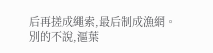后再搓成繩索,最后制成漁網。
別的不說,漚葉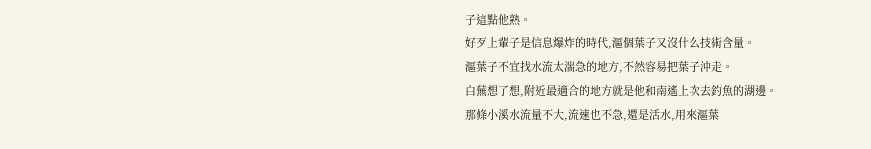子這點他熟。
好歹上輩子是信息爆炸的時代,漚個葉子又沒什么技術含量。
漚葉子不宜找水流太湍急的地方,不然容易把葉子沖走。
白蕪想了想,附近最適合的地方就是他和南遙上次去釣魚的湖邊。
那條小溪水流量不大,流速也不急,還是活水,用來漚葉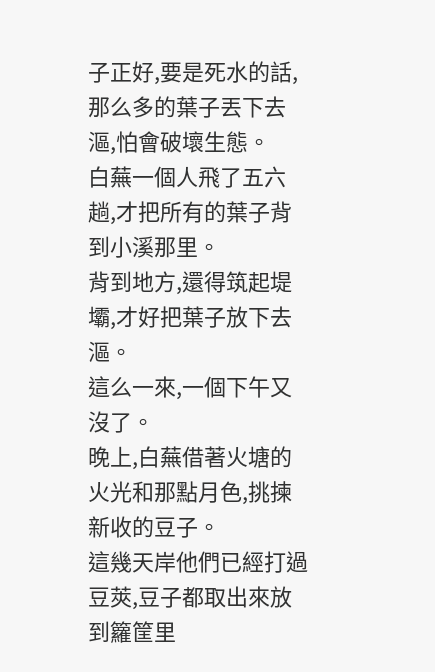子正好,要是死水的話,那么多的葉子丟下去漚,怕會破壞生態。
白蕪一個人飛了五六趟,才把所有的葉子背到小溪那里。
背到地方,還得筑起堤壩,才好把葉子放下去漚。
這么一來,一個下午又沒了。
晚上,白蕪借著火塘的火光和那點月色,挑揀新收的豆子。
這幾天岸他們已經打過豆莢,豆子都取出來放到籮筐里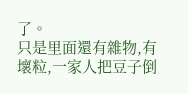了。
只是里面還有雜物,有壞粒,一家人把豆子倒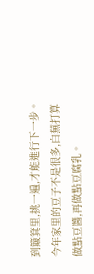到簸箕里,挑一遍,才能進行下一步。
今年家里的豆子不是很多,白蕪打算做點豆醬,再做點豆腐乳。